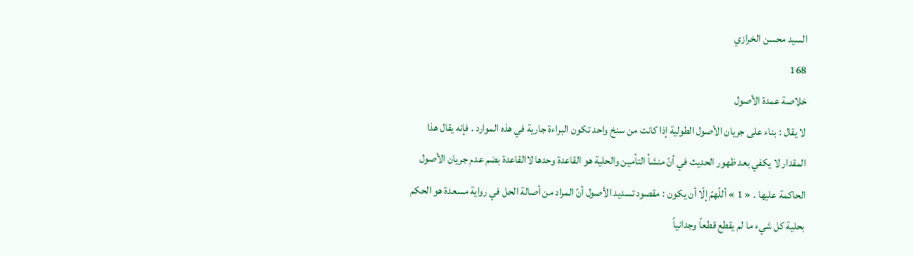السيد محسن الخرازي
168
خلاصة عمدة الأصول
لا يقال : بناء على جريان الأصول الطولية إذا كانت من سنخ واحد تكون البراءة جارية في هذه الموارد . فإنه يقال هذا المقدار لا يكفي بعد ظهور الحديث في أنّ منشأ التأمين والحلية هو القاعدة وحدها لاالقاعدة بضم عدم جريان الأصول الحاكمة عليها . « 1 » أللّهمّ إلّا أن يكون : مقصود تسديد الأصول أنّ المراد من أصالة الحل في رواية مسعدة هو الحكم بحلية كل شيء ما لم يقطع قطعاً وجدانياً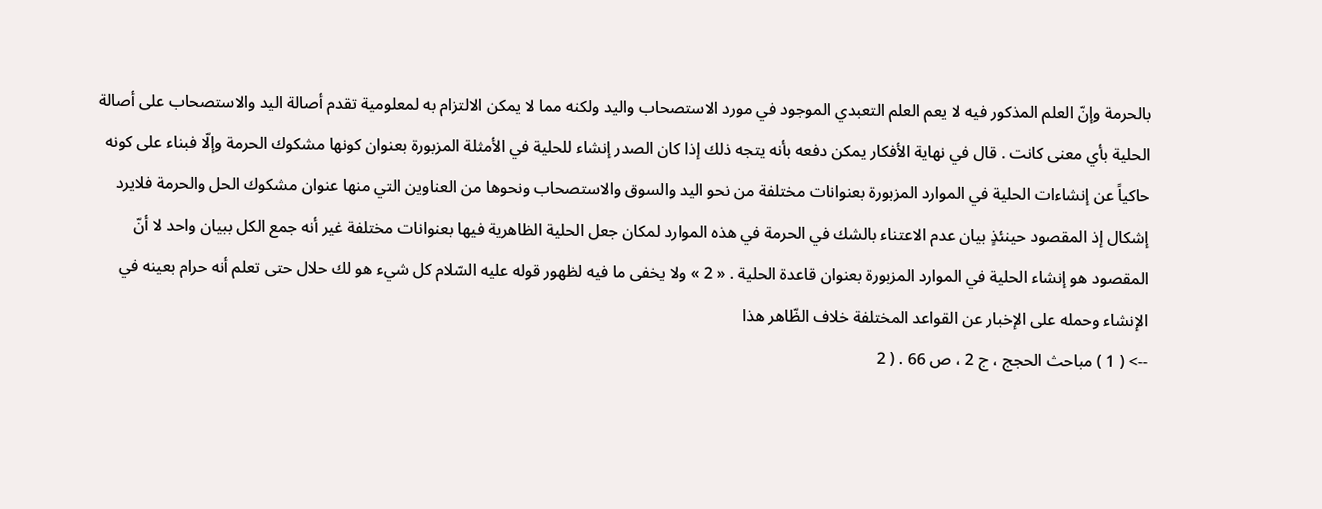بالحرمة وإنّ العلم المذكور فيه لا يعم العلم التعبدي الموجود في مورد الاستصحاب واليد ولكنه مما لا يمكن الالتزام به لمعلومية تقدم أصالة اليد والاستصحاب على أصالة الحلية بأي معنى كانت . قال في نهاية الأفكار يمكن دفعه بأنه يتجه ذلك إذا كان الصدر إنشاء للحلية في الأمثلة المزبورة بعنوان كونها مشكوك الحرمة وإلّا فبناء على كونه حاكياً عن إنشاءات الحلية في الموارد المزبورة بعنوانات مختلفة من نحو اليد والسوق والاستصحاب ونحوها من العناوين التي منها عنوان مشكوك الحل والحرمة فلايرد إشكال إذ المقصود حينئذٍ بيان عدم الاعتناء بالشك في الحرمة في هذه الموارد لمكان جعل الحلية الظاهرية فيها بعنوانات مختلفة غير أنه جمع الكل ببيان واحد لا أنّ المقصود هو إنشاء الحلية في الموارد المزبورة بعنوان قاعدة الحلية . « 2 » ولا يخفى ما فيه لظهور قوله عليه السّلام كل شيء هو لك حلال حتى تعلم أنه حرام بعينه في الإنشاء وحمله على الإخبار عن القواعد المختلفة خلاف الظّاهر هذا
--> ( 1 ) مباحث الحجج ، ج 2 ، ص 66 . ( 2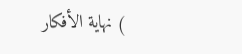) نهاية الأفكار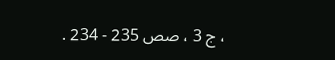، ج 3 ، صص 235 - 234 .